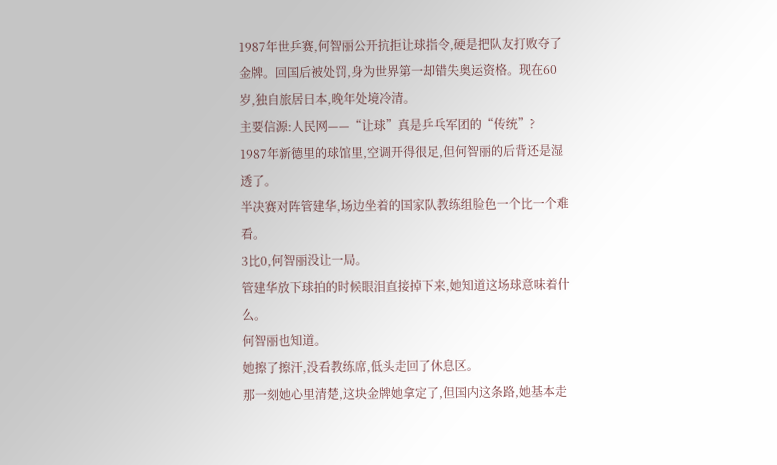1987年世乒赛,何智丽公开抗拒让球指令,硬是把队友打败夺了金牌。回国后被处罚,身为世界第一却错失奥运资格。现在60岁,独自旅居日本,晚年处境冷清。
主要信源:人民网——“让球”真是乒乓军团的“传统”?
1987年新德里的球馆里,空调开得很足,但何智丽的后背还是湿透了。
半决赛对阵管建华,场边坐着的国家队教练组脸色一个比一个难看。
3比0,何智丽没让一局。
管建华放下球拍的时候眼泪直接掉下来,她知道这场球意味着什么。
何智丽也知道。
她擦了擦汗,没看教练席,低头走回了休息区。
那一刻她心里清楚,这块金牌她拿定了,但国内这条路,她基本走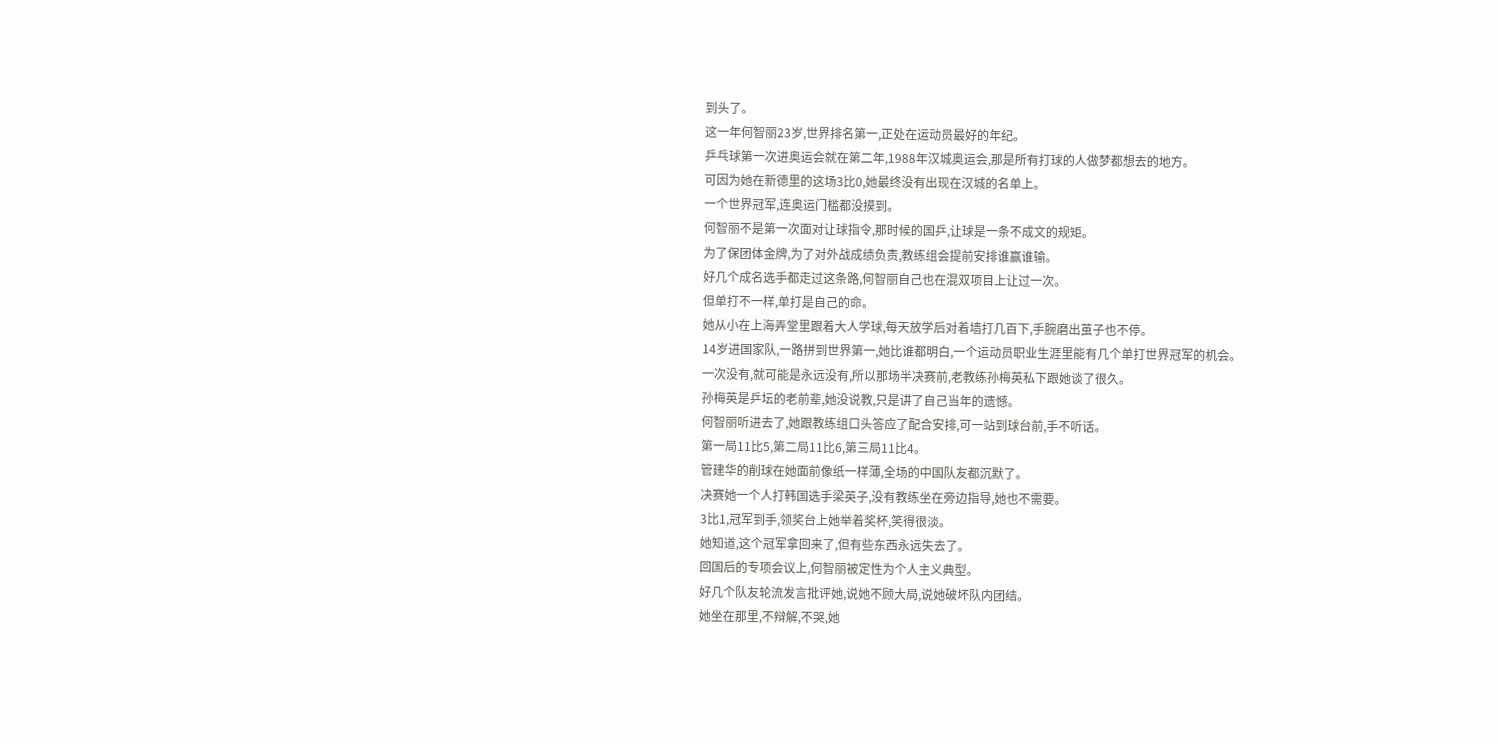到头了。
这一年何智丽23岁,世界排名第一,正处在运动员最好的年纪。
乒乓球第一次进奥运会就在第二年,1988年汉城奥运会,那是所有打球的人做梦都想去的地方。
可因为她在新德里的这场3比0,她最终没有出现在汉城的名单上。
一个世界冠军,连奥运门槛都没摸到。
何智丽不是第一次面对让球指令,那时候的国乒,让球是一条不成文的规矩。
为了保团体金牌,为了对外战成绩负责,教练组会提前安排谁赢谁输。
好几个成名选手都走过这条路,何智丽自己也在混双项目上让过一次。
但单打不一样,单打是自己的命。
她从小在上海弄堂里跟着大人学球,每天放学后对着墙打几百下,手腕磨出茧子也不停。
14岁进国家队,一路拼到世界第一,她比谁都明白,一个运动员职业生涯里能有几个单打世界冠军的机会。
一次没有,就可能是永远没有,所以那场半决赛前,老教练孙梅英私下跟她谈了很久。
孙梅英是乒坛的老前辈,她没说教,只是讲了自己当年的遗憾。
何智丽听进去了,她跟教练组口头答应了配合安排,可一站到球台前,手不听话。
第一局11比5,第二局11比6,第三局11比4。
管建华的削球在她面前像纸一样薄,全场的中国队友都沉默了。
决赛她一个人打韩国选手梁英子,没有教练坐在旁边指导,她也不需要。
3比1,冠军到手,领奖台上她举着奖杯,笑得很淡。
她知道,这个冠军拿回来了,但有些东西永远失去了。
回国后的专项会议上,何智丽被定性为个人主义典型。
好几个队友轮流发言批评她,说她不顾大局,说她破坏队内团结。
她坐在那里,不辩解,不哭,她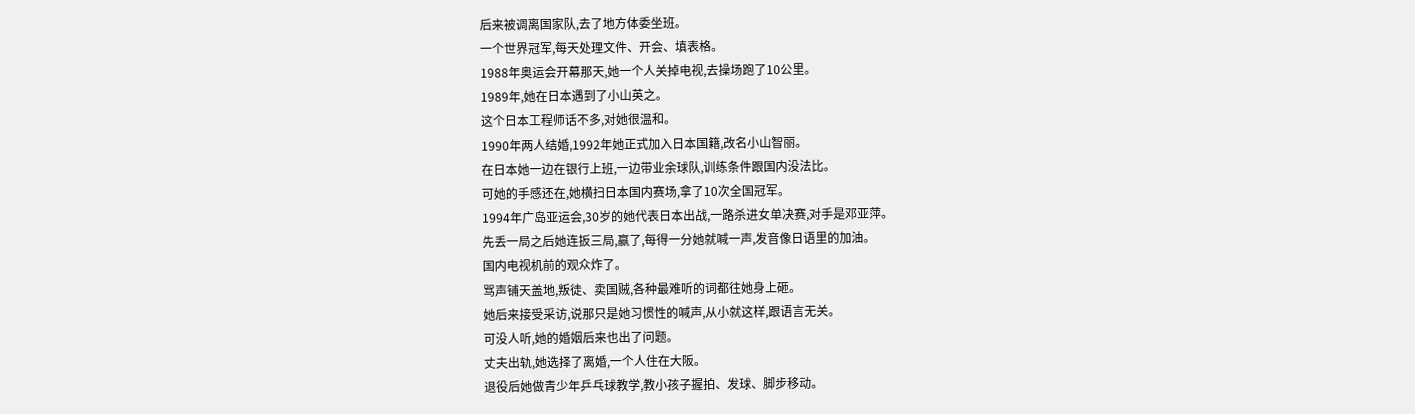后来被调离国家队,去了地方体委坐班。
一个世界冠军,每天处理文件、开会、填表格。
1988年奥运会开幕那天,她一个人关掉电视,去操场跑了10公里。
1989年,她在日本遇到了小山英之。
这个日本工程师话不多,对她很温和。
1990年两人结婚,1992年她正式加入日本国籍,改名小山智丽。
在日本她一边在银行上班,一边带业余球队,训练条件跟国内没法比。
可她的手感还在,她横扫日本国内赛场,拿了10次全国冠军。
1994年广岛亚运会,30岁的她代表日本出战,一路杀进女单决赛,对手是邓亚萍。
先丢一局之后她连扳三局,赢了,每得一分她就喊一声,发音像日语里的加油。
国内电视机前的观众炸了。
骂声铺天盖地,叛徒、卖国贼,各种最难听的词都往她身上砸。
她后来接受采访,说那只是她习惯性的喊声,从小就这样,跟语言无关。
可没人听,她的婚姻后来也出了问题。
丈夫出轨,她选择了离婚,一个人住在大阪。
退役后她做青少年乒乓球教学,教小孩子握拍、发球、脚步移动。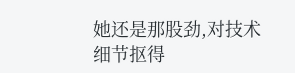她还是那股劲,对技术细节抠得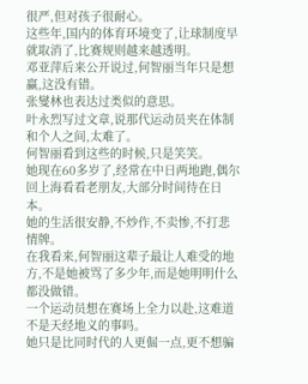很严,但对孩子很耐心。
这些年,国内的体育环境变了,让球制度早就取消了,比赛规则越来越透明。
邓亚萍后来公开说过,何智丽当年只是想赢,这没有错。
张燮林也表达过类似的意思。
叶永烈写过文章,说那代运动员夹在体制和个人之间,太难了。
何智丽看到这些的时候,只是笑笑。
她现在60多岁了,经常在中日两地跑,偶尔回上海看看老朋友,大部分时间待在日本。
她的生活很安静,不炒作,不卖惨,不打悲情牌。
在我看来,何智丽这辈子最让人难受的地方,不是她被骂了多少年,而是她明明什么都没做错。
一个运动员想在赛场上全力以赴,这难道不是天经地义的事吗。
她只是比同时代的人更倔一点,更不想骗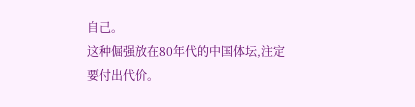自己。
这种倔强放在80年代的中国体坛,注定要付出代价。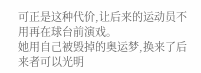可正是这种代价,让后来的运动员不用再在球台前演戏。
她用自己被毁掉的奥运梦,换来了后来者可以光明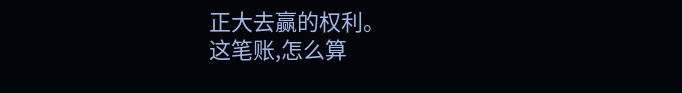正大去赢的权利。
这笔账,怎么算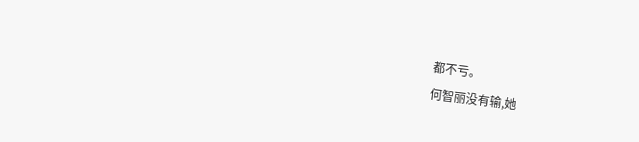都不亏。
何智丽没有输,她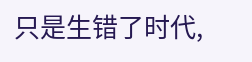只是生错了时代,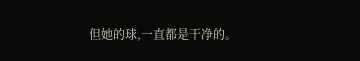但她的球,一直都是干净的。